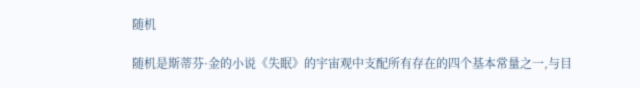随机

随机是斯蒂芬·金的小说《失眠》的宇宙观中支配所有存在的四个基本常量之一,与目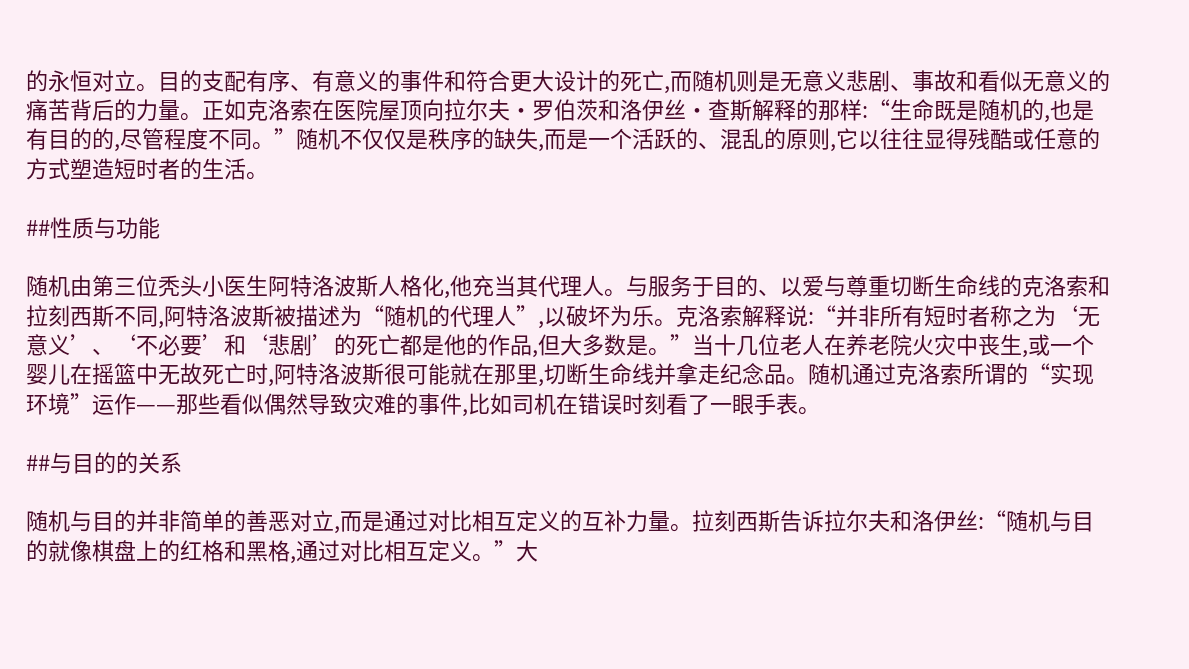的永恒对立。目的支配有序、有意义的事件和符合更大设计的死亡,而随机则是无意义悲剧、事故和看似无意义的痛苦背后的力量。正如克洛索在医院屋顶向拉尔夫·罗伯茨和洛伊丝·查斯解释的那样:“生命既是随机的,也是有目的的,尽管程度不同。”随机不仅仅是秩序的缺失,而是一个活跃的、混乱的原则,它以往往显得残酷或任意的方式塑造短时者的生活。

##性质与功能

随机由第三位秃头小医生阿特洛波斯人格化,他充当其代理人。与服务于目的、以爱与尊重切断生命线的克洛索和拉刻西斯不同,阿特洛波斯被描述为“随机的代理人”,以破坏为乐。克洛索解释说:“并非所有短时者称之为‘无意义’、‘不必要’和‘悲剧’的死亡都是他的作品,但大多数是。”当十几位老人在养老院火灾中丧生,或一个婴儿在摇篮中无故死亡时,阿特洛波斯很可能就在那里,切断生命线并拿走纪念品。随机通过克洛索所谓的“实现环境”运作——那些看似偶然导致灾难的事件,比如司机在错误时刻看了一眼手表。

##与目的的关系

随机与目的并非简单的善恶对立,而是通过对比相互定义的互补力量。拉刻西斯告诉拉尔夫和洛伊丝:“随机与目的就像棋盘上的红格和黑格,通过对比相互定义。”大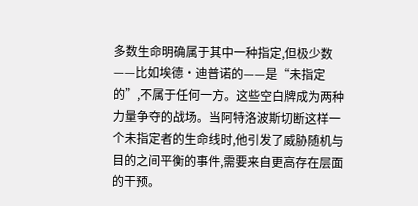多数生命明确属于其中一种指定,但极少数——比如埃德·迪普诺的——是“未指定的”,不属于任何一方。这些空白牌成为两种力量争夺的战场。当阿特洛波斯切断这样一个未指定者的生命线时,他引发了威胁随机与目的之间平衡的事件,需要来自更高存在层面的干预。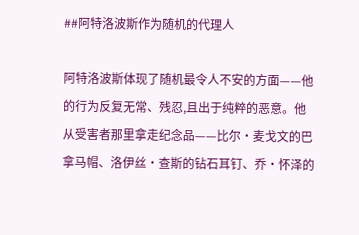##阿特洛波斯作为随机的代理人

阿特洛波斯体现了随机最令人不安的方面——他的行为反复无常、残忍,且出于纯粹的恶意。他从受害者那里拿走纪念品——比尔·麦戈文的巴拿马帽、洛伊丝·查斯的钻石耳钉、乔·怀泽的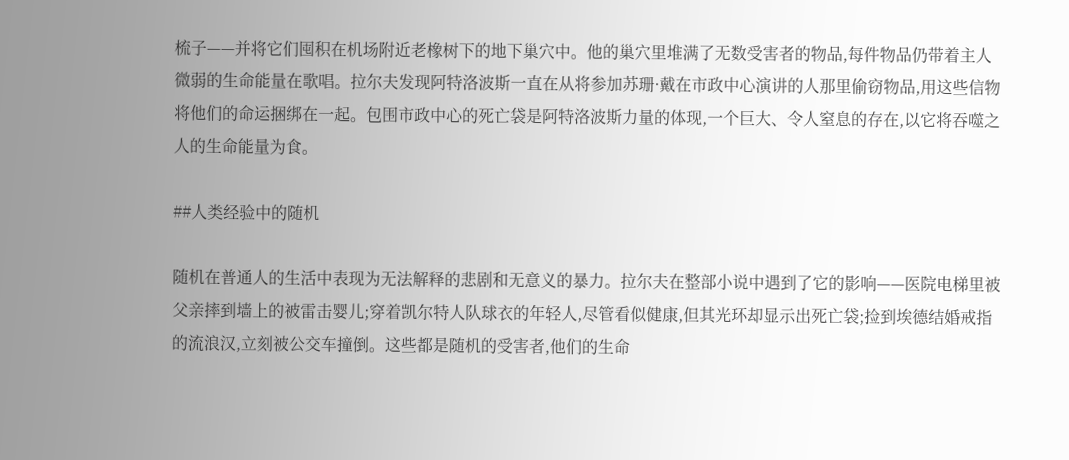梳子——并将它们囤积在机场附近老橡树下的地下巢穴中。他的巢穴里堆满了无数受害者的物品,每件物品仍带着主人微弱的生命能量在歌唱。拉尔夫发现阿特洛波斯一直在从将参加苏珊·戴在市政中心演讲的人那里偷窃物品,用这些信物将他们的命运捆绑在一起。包围市政中心的死亡袋是阿特洛波斯力量的体现,一个巨大、令人窒息的存在,以它将吞噬之人的生命能量为食。

##人类经验中的随机

随机在普通人的生活中表现为无法解释的悲剧和无意义的暴力。拉尔夫在整部小说中遇到了它的影响——医院电梯里被父亲摔到墙上的被雷击婴儿;穿着凯尔特人队球衣的年轻人,尽管看似健康,但其光环却显示出死亡袋;捡到埃德结婚戒指的流浪汉,立刻被公交车撞倒。这些都是随机的受害者,他们的生命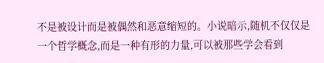不是被设计而是被偶然和恶意缩短的。小说暗示,随机不仅仅是一个哲学概念,而是一种有形的力量,可以被那些学会看到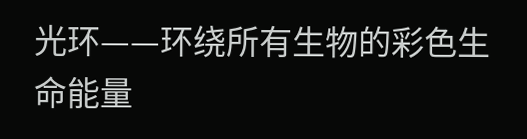光环——环绕所有生物的彩色生命能量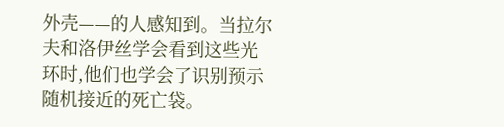外壳——的人感知到。当拉尔夫和洛伊丝学会看到这些光环时,他们也学会了识别预示随机接近的死亡袋。